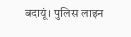बदायूं। पुलिस लाइन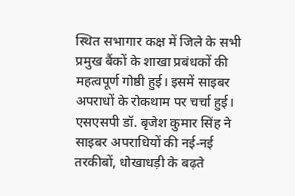स्थित सभागार कक्ष में जिले के सभी प्रमुख बैंकों के शाखा प्रबंधकों की महत्वपूर्ण गोष्ठी हुई। इसमें साइबर अपराधों के रोकथाम पर चर्चा हुई।
एसएसपी डॉ. बृजेश कुमार सिंह ने साइबर अपराधियों की नई-नई तरकीबों, धोखाधड़ी के बढ़ते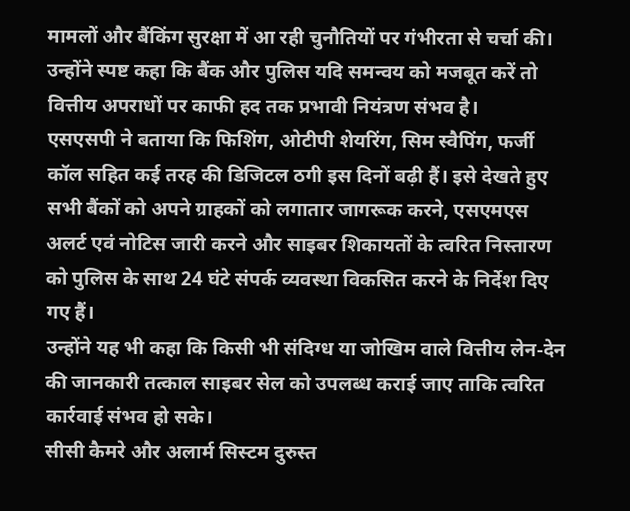मामलों और बैंकिंग सुरक्षा में आ रही चुनौतियों पर गंभीरता से चर्चा की। उन्होंने स्पष्ट कहा कि बैंक और पुलिस यदि समन्वय को मजबूत करें तो वित्तीय अपराधों पर काफी हद तक प्रभावी नियंत्रण संभव है।
एसएसपी ने बताया कि फिशिंग, ओटीपी शेयरिंग, सिम स्वैपिंग, फर्जी कॉल सहित कई तरह की डिजिटल ठगी इस दिनों बढ़ी हैं। इसे देखते हुए सभी बैंकों को अपने ग्राहकों को लगातार जागरूक करने, एसएमएस अलर्ट एवं नोटिस जारी करने और साइबर शिकायतों के त्वरित निस्तारण को पुलिस के साथ 24 घंटे संपर्क व्यवस्था विकसित करने के निर्देश दिए गए हैं।
उन्होंने यह भी कहा कि किसी भी संदिग्ध या जोखिम वाले वित्तीय लेन-देन की जानकारी तत्काल साइबर सेल को उपलब्ध कराई जाए ताकि त्वरित कार्रवाई संभव हो सके।
सीसी कैमरे और अलार्म सिस्टम दुरुस्त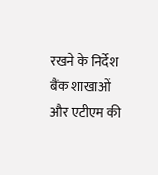रखने के निर्देश
बैंक शाखाओं और एटीएम की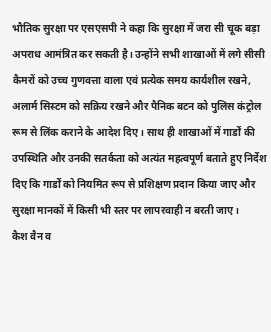भौतिक सुरक्षा पर एसएसपी ने कहा कि सुरक्षा में जरा सी चूक बड़ा अपराध आमंत्रित कर सकती है। उन्होंने सभी शाखाओं में लगे सीसी कैमरों को उच्च गुणवत्ता वाला एवं प्रत्येक समय कार्यशील रखने, अलार्म सिस्टम को सक्रिय रखने और पैनिक बटन को पुलिस कंट्रोल रूम से लिंक कराने के आदेश दिए। साथ ही शाखाओं में गार्डों की उपस्थिति और उनकी सतर्कता को अत्यंत महत्वपूर्ण बताते हुए निर्देश दिए कि गार्डों को नियमित रूप से प्रशिक्षण प्रदान किया जाए और सुरक्षा मानकों में किसी भी स्तर पर लापरवाही न बरती जाए।
कैश वैन व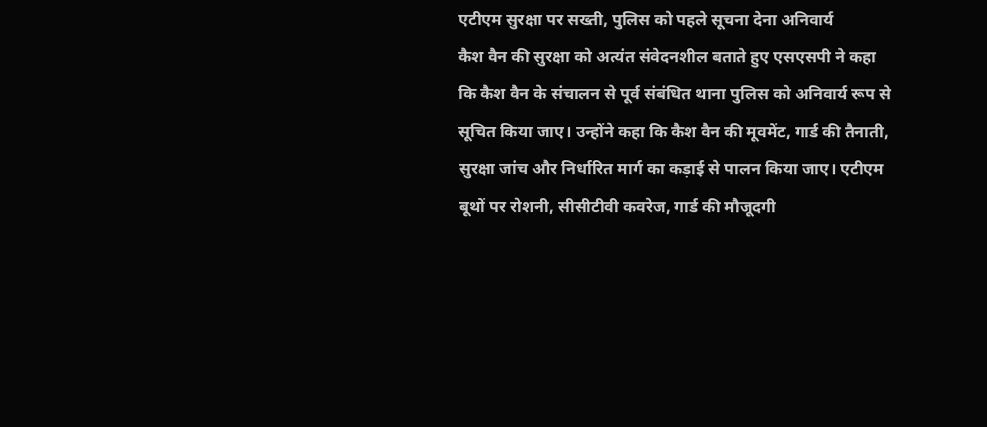एटीएम सुरक्षा पर सख्ती, पुलिस को पहले सूचना देना अनिवार्य
कैश वैन की सुरक्षा को अत्यंत संवेदनशील बताते हुए एसएसपी ने कहा कि कैश वैन के संचालन से पूर्व संबंधित थाना पुलिस को अनिवार्य रूप से सूचित किया जाए। उन्होंने कहा कि कैश वैन की मूवमेंट, गार्ड की तैनाती, सुरक्षा जांच और निर्धारित मार्ग का कड़ाई से पालन किया जाए। एटीएम बूथों पर रोशनी, सीसीटीवी कवरेज, गार्ड की मौजूदगी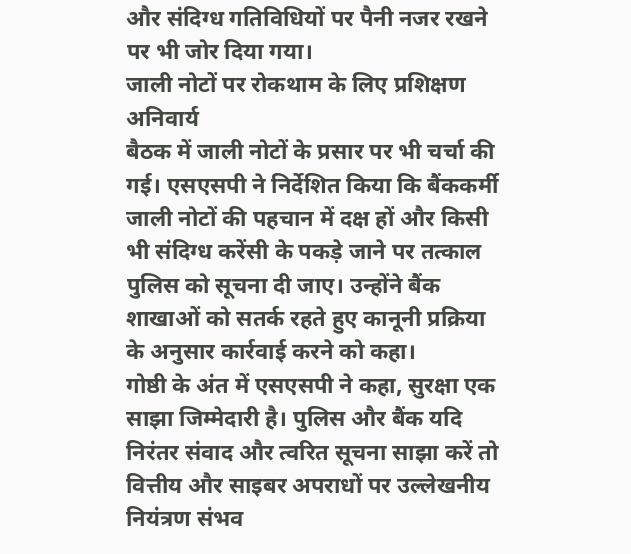और संदिग्ध गतिविधियों पर पैनी नजर रखने पर भी जोर दिया गया।
जाली नोटों पर रोकथाम के लिए प्रशिक्षण अनिवार्य
बैठक में जाली नोटों के प्रसार पर भी चर्चा की गई। एसएसपी ने निर्देशित किया कि बैंककर्मी जाली नोटों की पहचान में दक्ष हों और किसी भी संदिग्ध करेंसी के पकड़े जाने पर तत्काल पुलिस को सूचना दी जाए। उन्होंने बैंक शाखाओं को सतर्क रहते हुए कानूनी प्रक्रिया के अनुसार कार्रवाई करने को कहा।
गोष्ठी के अंत में एसएसपी ने कहा, सुरक्षा एक साझा जिम्मेदारी है। पुलिस और बैंक यदि निरंतर संवाद और त्वरित सूचना साझा करें तो वित्तीय और साइबर अपराधों पर उल्लेखनीय नियंत्रण संभव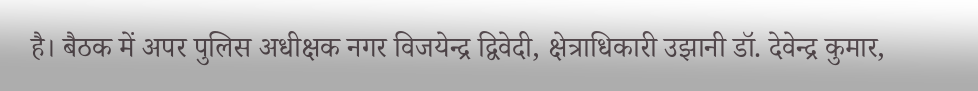है। बैठक में अपर पुलिस अधीक्षक नगर विजयेन्द्र द्विवेदी, क्षेत्राधिकारी उझानी डॉ. देवेन्द्र कुमार,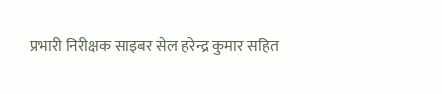प्रभारी निरीक्षक साइबर सेल हरेन्द्र कुमार सहित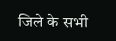जिले के सभी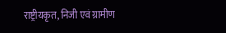राष्ट्रीयकृत, निजी एवं ग्रामीण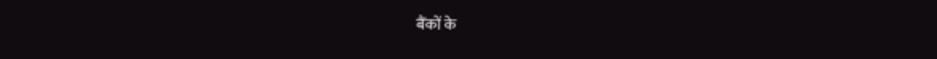बैंकों के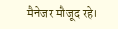मैनेजर मौजूद रहे।